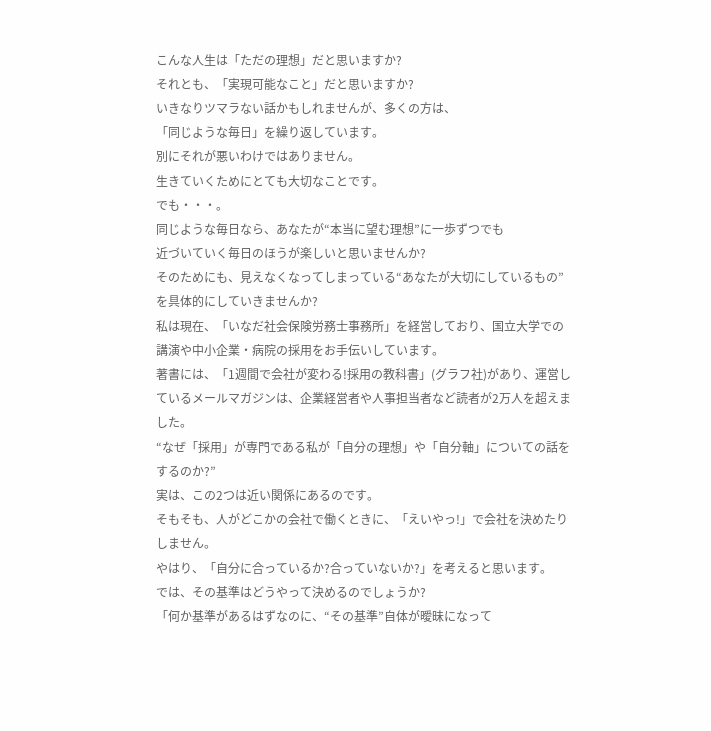こんな人生は「ただの理想」だと思いますか?
それとも、「実現可能なこと」だと思いますか?
いきなりツマラない話かもしれませんが、多くの方は、
「同じような毎日」を繰り返しています。
別にそれが悪いわけではありません。
生きていくためにとても大切なことです。
でも・・・。
同じような毎日なら、あなたが“本当に望む理想”に一歩ずつでも
近づいていく毎日のほうが楽しいと思いませんか?
そのためにも、見えなくなってしまっている“あなたが大切にしているもの”
を具体的にしていきませんか?
私は現在、「いなだ社会保険労務士事務所」を経営しており、国立大学での講演や中小企業・病院の採用をお手伝いしています。
著書には、「1週間で会社が変わる!採用の教科書」(グラフ社)があり、運営しているメールマガジンは、企業経営者や人事担当者など読者が2万人を超えました。
“なぜ「採用」が専門である私が「自分の理想」や「自分軸」についての話をするのか?”
実は、この2つは近い関係にあるのです。
そもそも、人がどこかの会社で働くときに、「えいやっ!」で会社を決めたりしません。
やはり、「自分に合っているか?合っていないか?」を考えると思います。
では、その基準はどうやって決めるのでしょうか?
「何か基準があるはずなのに、“その基準”自体が曖昧になって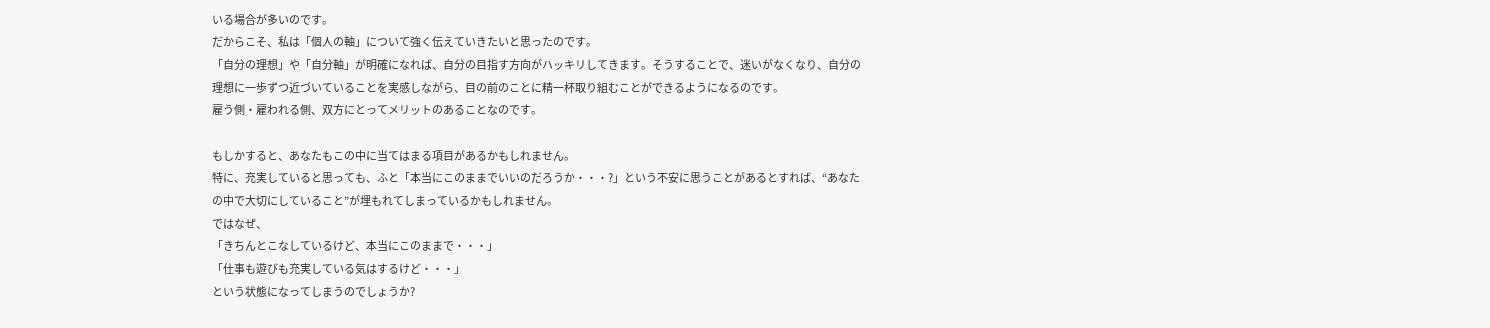いる場合が多いのです。
だからこそ、私は「個人の軸」について強く伝えていきたいと思ったのです。
「自分の理想」や「自分軸」が明確になれば、自分の目指す方向がハッキリしてきます。そうすることで、迷いがなくなり、自分の理想に一歩ずつ近づいていることを実感しながら、目の前のことに精一杯取り組むことができるようになるのです。
雇う側・雇われる側、双方にとってメリットのあることなのです。

もしかすると、あなたもこの中に当てはまる項目があるかもしれません。
特に、充実していると思っても、ふと「本当にこのままでいいのだろうか・・・?」という不安に思うことがあるとすれば、“あなたの中で大切にしていること”が埋もれてしまっているかもしれません。
ではなぜ、
「きちんとこなしているけど、本当にこのままで・・・」
「仕事も遊びも充実している気はするけど・・・」
という状態になってしまうのでしょうか?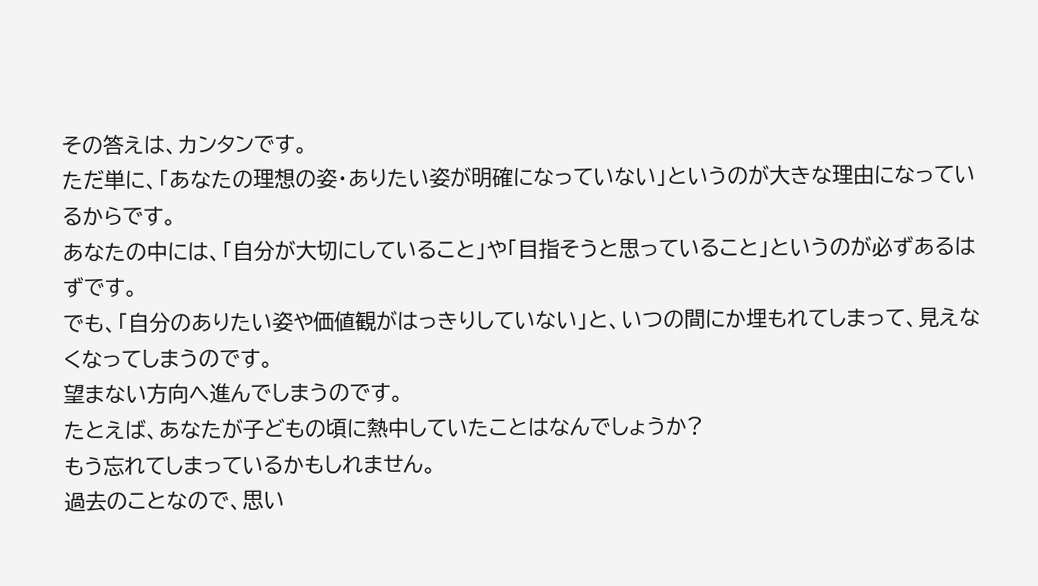その答えは、カンタンです。
ただ単に、「あなたの理想の姿・ありたい姿が明確になっていない」というのが大きな理由になっているからです。
あなたの中には、「自分が大切にしていること」や「目指そうと思っていること」というのが必ずあるはずです。
でも、「自分のありたい姿や価値観がはっきりしていない」と、いつの間にか埋もれてしまって、見えなくなってしまうのです。
望まない方向へ進んでしまうのです。
たとえば、あなたが子どもの頃に熱中していたことはなんでしょうか?
もう忘れてしまっているかもしれません。
過去のことなので、思い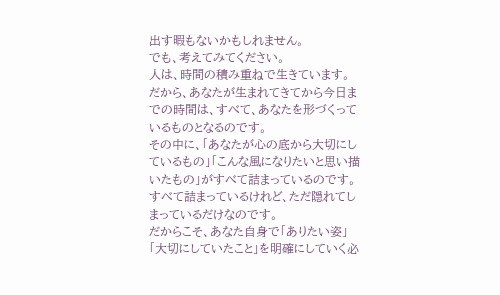出す暇もないかもしれません。
でも、考えてみてください。
人は、時間の積み重ねで生きています。
だから、あなたが生まれてきてから今日までの時間は、すべて、あなたを形づくっているものとなるのです。
その中に、「あなたが心の底から大切にしているもの」「こんな風になりたいと思い描いたもの」がすべて詰まっているのです。
すべて詰まっているけれど、ただ隠れてしまっているだけなのです。
だからこそ、あなた自身で「ありたい姿」「大切にしていたこと」を明確にしていく必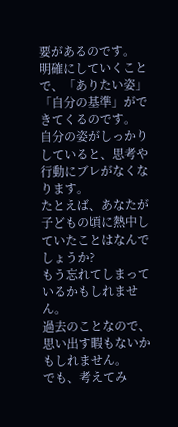要があるのです。
明確にしていくことで、「ありたい姿」「自分の基準」ができてくるのです。
自分の姿がしっかりしていると、思考や行動にブレがなくなります。
たとえば、あなたが子どもの頃に熱中していたことはなんでしょうか?
もう忘れてしまっているかもしれません。
過去のことなので、思い出す暇もないかもしれません。
でも、考えてみ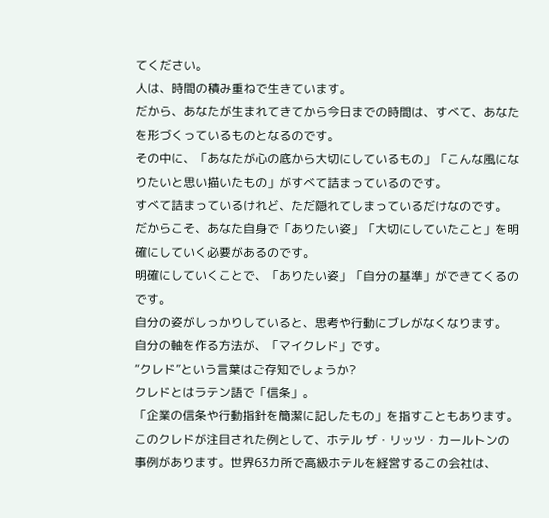てください。
人は、時間の積み重ねで生きています。
だから、あなたが生まれてきてから今日までの時間は、すべて、あなたを形づくっているものとなるのです。
その中に、「あなたが心の底から大切にしているもの」「こんな風になりたいと思い描いたもの」がすべて詰まっているのです。
すべて詰まっているけれど、ただ隠れてしまっているだけなのです。
だからこそ、あなた自身で「ありたい姿」「大切にしていたこと」を明確にしていく必要があるのです。
明確にしていくことで、「ありたい姿」「自分の基準」ができてくるのです。
自分の姿がしっかりしていると、思考や行動にブレがなくなります。
自分の軸を作る方法が、「マイクレド」です。
“クレド”という言葉はご存知でしょうか?
クレドとはラテン語で「信条」。
「企業の信条や行動指針を簡潔に記したもの」を指すこともあります。
このクレドが注目された例として、ホテル ザ・リッツ・カールトンの事例があります。世界63カ所で高級ホテルを経営するこの会社は、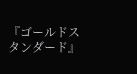『ゴールドスタンダード』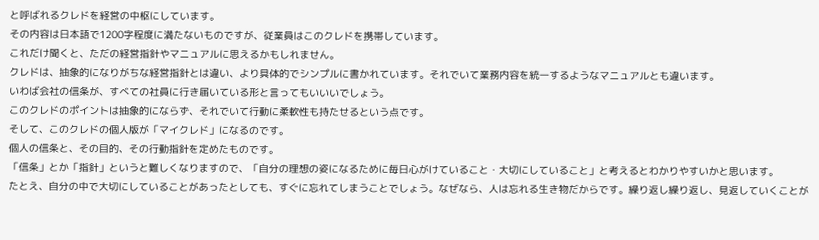と呼ばれるクレドを経営の中枢にしています。
その内容は日本語で1200字程度に満たないものですが、従業員はこのクレドを携帯しています。
これだけ聞くと、ただの経営指針やマニュアルに思えるかもしれません。
クレドは、抽象的になりがちな経営指針とは違い、より具体的でシンプルに書かれています。それでいて業務内容を統一するようなマニュアルとも違います。
いわば会社の信条が、すべての社員に行き届いている形と言ってもいいいでしょう。
このクレドのポイントは抽象的にならず、それでいて行動に柔軟性も持たせるという点です。
そして、このクレドの個人版が「マイクレド」になるのです。
個人の信条と、その目的、その行動指針を定めたものです。
「信条」とか「指針」というと難しくなりますので、「自分の理想の姿になるために毎日心がけていること・大切にしていること」と考えるとわかりやすいかと思います。
たとえ、自分の中で大切にしていることがあったとしても、すぐに忘れてしまうことでしょう。なぜなら、人は忘れる生き物だからです。繰り返し繰り返し、見返していくことが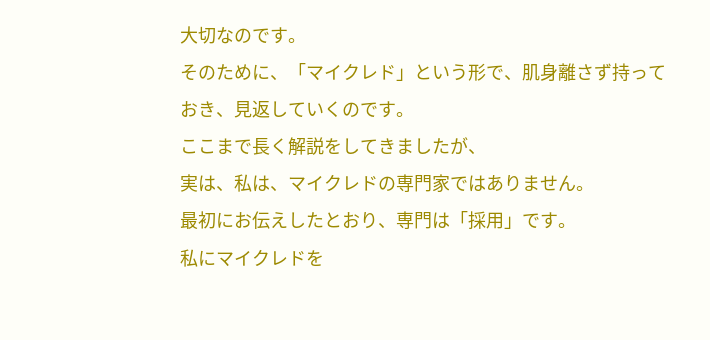大切なのです。
そのために、「マイクレド」という形で、肌身離さず持っておき、見返していくのです。
ここまで長く解説をしてきましたが、
実は、私は、マイクレドの専門家ではありません。
最初にお伝えしたとおり、専門は「採用」です。
私にマイクレドを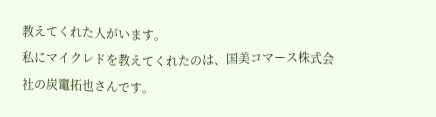教えてくれた人がいます。
私にマイクレドを教えてくれたのは、国美コマース株式会社の炭竃拓也さんです。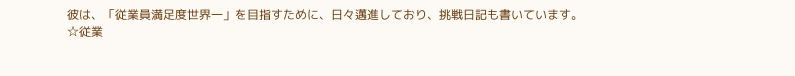彼は、「従業員満足度世界一」を目指すために、日々邁進しており、挑戦日記も書いています。
☆従業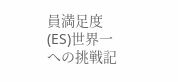員満足度(ES)世界一への挑戦記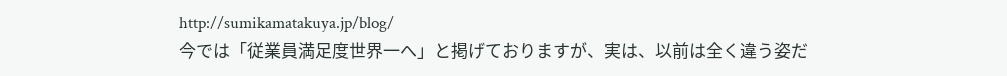http://sumikamatakuya.jp/blog/
今では「従業員満足度世界一へ」と掲げておりますが、実は、以前は全く違う姿だ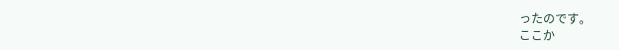ったのです。
ここか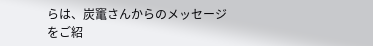らは、炭竃さんからのメッセージをご紹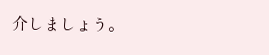介しましょう。